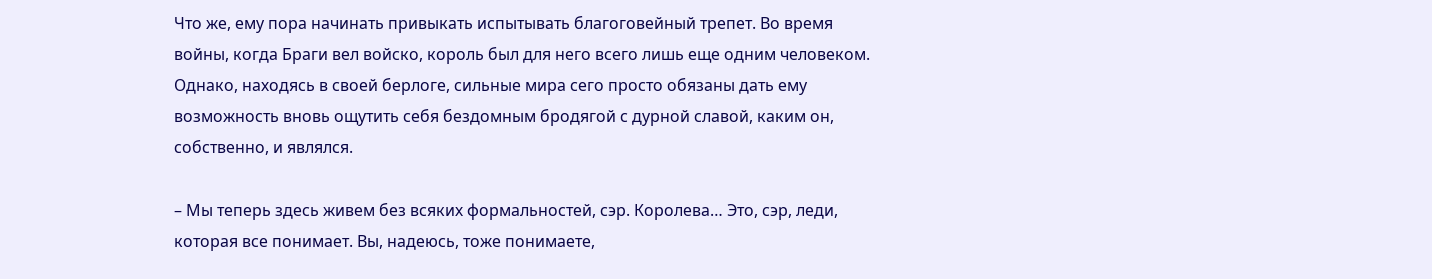Что же, ему пора начинать привыкать испытывать благоговейный трепет. Во время войны, когда Браги вел войско, король был для него всего лишь еще одним человеком. Однако, находясь в своей берлоге, сильные мира сего просто обязаны дать ему возможность вновь ощутить себя бездомным бродягой с дурной славой, каким он, собственно, и являлся.

– Мы теперь здесь живем без всяких формальностей, сэр. Королева… Это, сэр, леди, которая все понимает. Вы, надеюсь, тоже понимаете,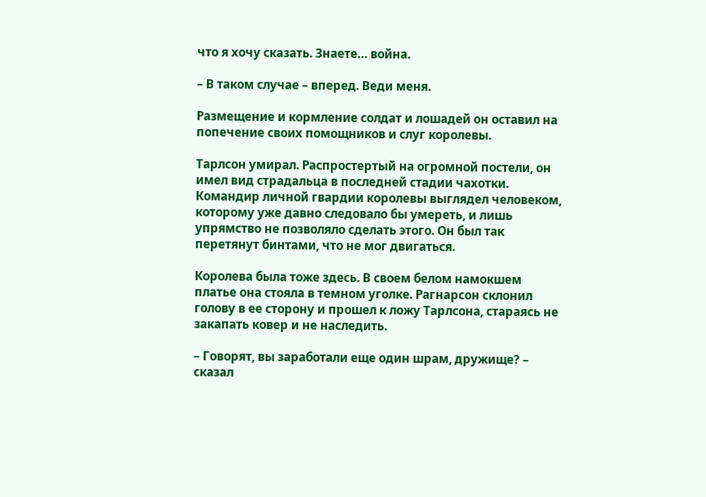что я хочу сказать. Знаете… война.

– В таком случае – вперед. Веди меня.

Размещение и кормление солдат и лошадей он оставил на попечение своих помощников и слуг королевы.

Тарлсон умирал. Распростертый на огромной постели, он имел вид страдальца в последней стадии чахотки. Командир личной гвардии королевы выглядел человеком, которому уже давно следовало бы умереть, и лишь упрямство не позволяло сделать этого. Он был так перетянут бинтами, что не мог двигаться.

Королева была тоже здесь. В своем белом намокшем платье она стояла в темном уголке. Рагнарсон склонил голову в ее сторону и прошел к ложу Тарлсона, стараясь не закапать ковер и не наследить.

– Говорят, вы заработали еще один шрам, дружище? – сказал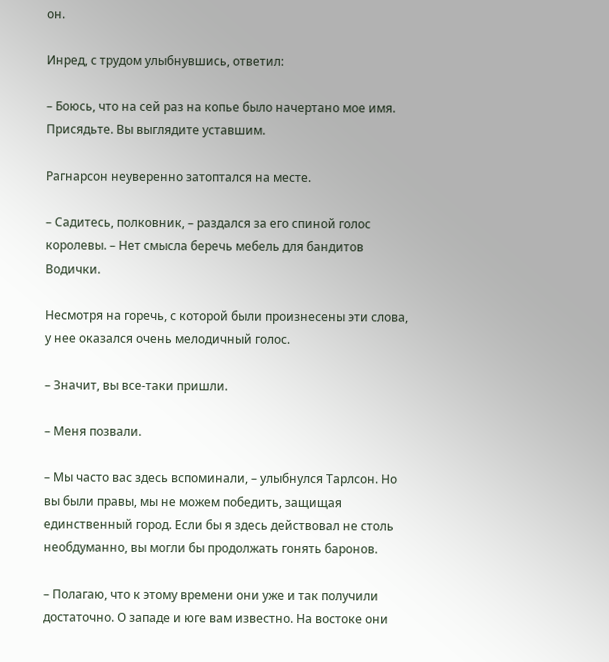он.

Инред, с трудом улыбнувшись, ответил:

– Боюсь, что на сей раз на копье было начертано мое имя. Присядьте. Вы выглядите уставшим.

Рагнарсон неуверенно затоптался на месте.

– Садитесь, полковник, – раздался за его спиной голос королевы. – Нет смысла беречь мебель для бандитов Водички.

Несмотря на горечь, с которой были произнесены эти слова, у нее оказался очень мелодичный голос.

– Значит, вы все-таки пришли.

– Меня позвали.

– Мы часто вас здесь вспоминали, – улыбнулся Тарлсон. Но вы были правы, мы не можем победить, защищая единственный город. Если бы я здесь действовал не столь необдуманно, вы могли бы продолжать гонять баронов.

– Полагаю, что к этому времени они уже и так получили достаточно. О западе и юге вам известно. На востоке они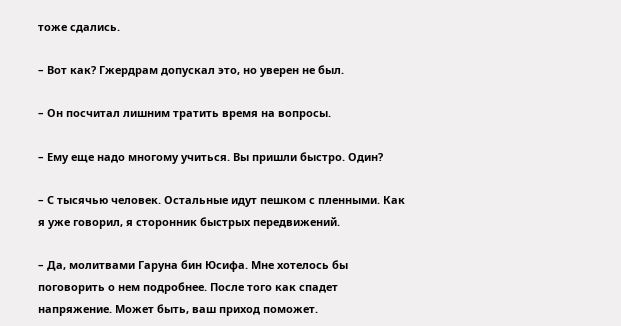тоже сдались.

– Вот как? Гжердрам допускал это, но уверен не был.

– Он посчитал лишним тратить время на вопросы.

– Ему еще надо многому учиться. Вы пришли быстро. Один?

– С тысячью человек. Остальные идут пешком с пленными. Как я уже говорил, я сторонник быстрых передвижений.

– Да, молитвами Гаруна бин Юсифа. Мне хотелось бы поговорить о нем подробнее. После того как спадет напряжение. Может быть, ваш приход поможет.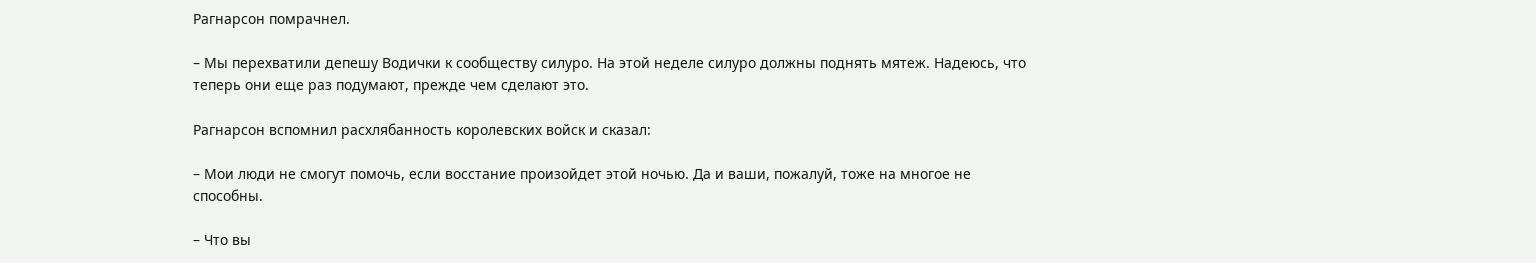Рагнарсон помрачнел.

– Мы перехватили депешу Водички к сообществу силуро. На этой неделе силуро должны поднять мятеж. Надеюсь, что теперь они еще раз подумают, прежде чем сделают это.

Рагнарсон вспомнил расхлябанность королевских войск и сказал:

– Мои люди не смогут помочь, если восстание произойдет этой ночью. Да и ваши, пожалуй, тоже на многое не способны.

– Что вы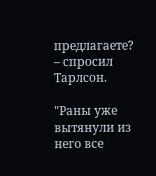предлагаете? – спросил Тарлсон.

"Раны уже вытянули из него все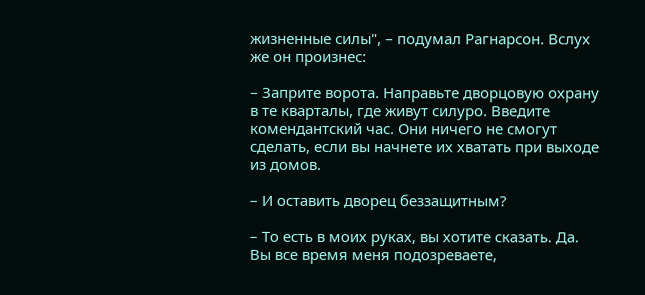жизненные силы", – подумал Рагнарсон. Вслух же он произнес:

– Заприте ворота. Направьте дворцовую охрану в те кварталы, где живут силуро. Введите комендантский час. Они ничего не смогут сделать, если вы начнете их хватать при выходе из домов.

– И оставить дворец беззащитным?

– То есть в моих руках, вы хотите сказать. Да. Вы все время меня подозреваете,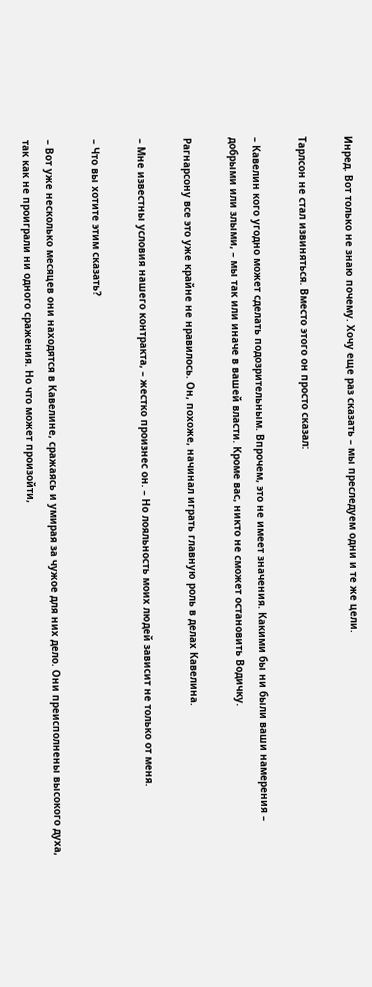Инред. Вот только не знаю почему. Хочу еще раз сказать – мы преследуем одни и те же цели.

Тарлсон не стал извиняться. Вместо этого он просто сказал:

– Кавелин кого угодно может сделать подозрительным. Впрочем, это не имеет значения. Какими бы ни были ваши намерения – добрыми или злыми, – мы так или иначе в вашей власти. Кроме вас, никто не сможет остановить Водичку.

Рагнарсону все это уже крайне не нравилось. Он, похоже, начинал играть главную роль в делах Кавелина.

– Мне известны условия нашего контракта, – жестко произнес он. – Но лояльность моих людей зависит не только от меня.

– Что вы хотите этим сказать?

– Вот уже несколько месяцев они находятся в Кавелине, сражаясь и умирая за чужое для них дело. Они преисполнены высокого духа, так как не проиграли ни одного сражения. Но что может произойти,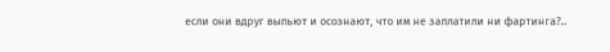если они вдруг выпьют и осознают, что им не заплатили ни фартинга?..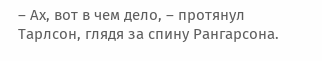– Ах, вот в чем дело, – протянул Тарлсон, глядя за спину Рангарсона.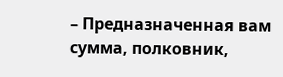– Предназначенная вам сумма, полковник,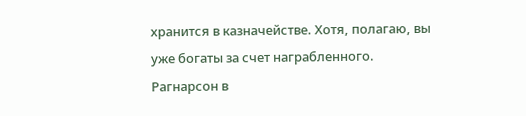хранится в казначействе. Хотя, полагаю, вы уже богаты за счет награбленного. Рагнарсон в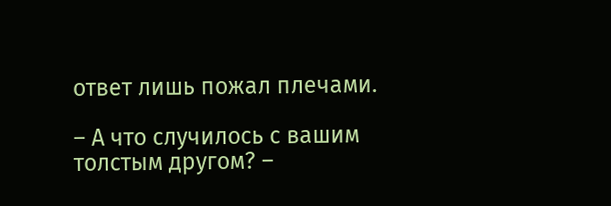ответ лишь пожал плечами.

– А что случилось с вашим толстым другом? –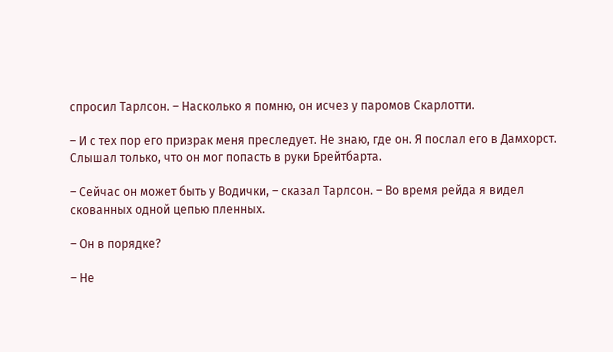спросил Тарлсон. – Насколько я помню, он исчез у паромов Скарлотти.

– И с тех пор его призрак меня преследует. Не знаю, где он. Я послал его в Дамхорст. Слышал только, что он мог попасть в руки Брейтбарта.

– Сейчас он может быть у Водички, – сказал Тарлсон. – Во время рейда я видел скованных одной цепью пленных.

– Он в порядке?

– Не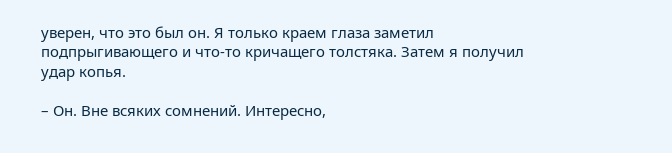уверен, что это был он. Я только краем глаза заметил подпрыгивающего и что-то кричащего толстяка. Затем я получил удар копья.

– Он. Вне всяких сомнений. Интересно,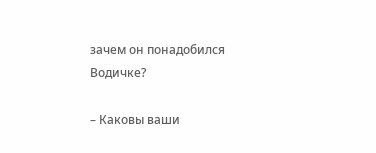зачем он понадобился Водичке?

– Каковы ваши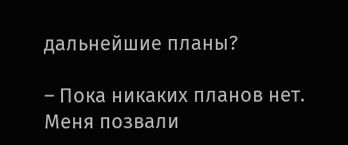дальнейшие планы?

– Пока никаких планов нет. Меня позвали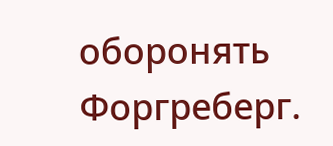оборонять Форгреберг.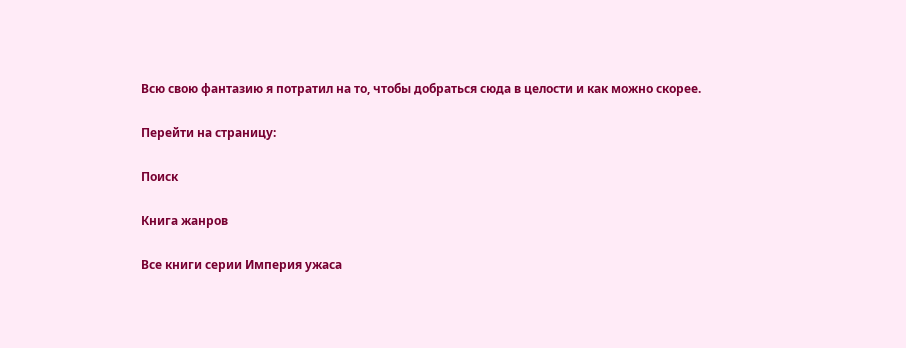Всю свою фантазию я потратил на то, чтобы добраться сюда в целости и как можно скорее.

Перейти на страницу:

Поиск

Книга жанров

Все книги серии Империя ужаса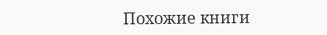Похожие книги